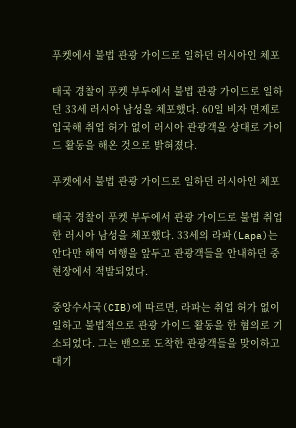푸켓에서 불법 관광 가이드로 일하던 러시아인 체포

태국 경찰이 푸켓 부두에서 불법 관광 가이드로 일하던 33세 러시아 남성을 체포했다. 60일 비자 면제로 입국해 취업 허가 없이 러시아 관광객을 상대로 가이드 활동을 해온 것으로 밝혀졌다.

푸켓에서 불법 관광 가이드로 일하던 러시아인 체포

태국 경찰이 푸켓 부두에서 관광 가이드로 불법 취업한 러시아 남성을 체포했다. 33세의 라파(Lapa)는 안다만 해역 여행을 앞두고 관광객들을 안내하던 중 현장에서 적발되었다.

중앙수사국(CIB)에 따르면, 라파는 취업 허가 없이 일하고 불법적으로 관광 가이드 활동을 한 혐의로 기소되었다. 그는 밴으로 도착한 관광객들을 맞이하고 대기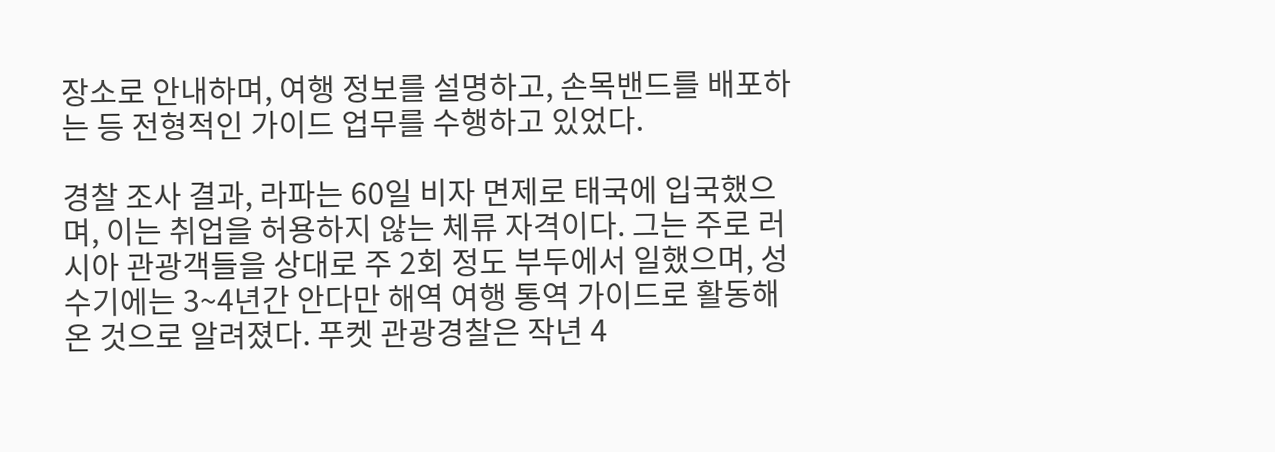장소로 안내하며, 여행 정보를 설명하고, 손목밴드를 배포하는 등 전형적인 가이드 업무를 수행하고 있었다.

경찰 조사 결과, 라파는 60일 비자 면제로 태국에 입국했으며, 이는 취업을 허용하지 않는 체류 자격이다. 그는 주로 러시아 관광객들을 상대로 주 2회 정도 부두에서 일했으며, 성수기에는 3~4년간 안다만 해역 여행 통역 가이드로 활동해온 것으로 알려졌다. 푸켓 관광경찰은 작년 4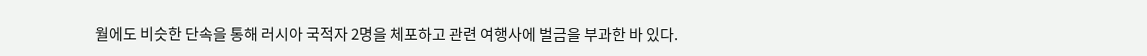월에도 비슷한 단속을 통해 러시아 국적자 2명을 체포하고 관련 여행사에 벌금을 부과한 바 있다.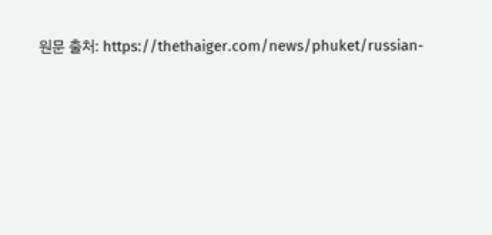원문 출처: https://thethaiger.com/news/phuket/russian-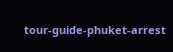tour-guide-phuket-arrest